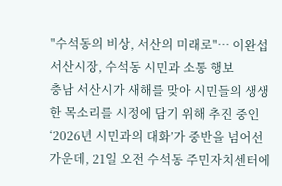"수석동의 비상, 서산의 미래로"… 이완섭 서산시장, 수석동 시민과 소통 행보
충남 서산시가 새해를 맞아 시민들의 생생한 목소리를 시정에 담기 위해 추진 중인 ‘2026년 시민과의 대화’가 중반을 넘어선 가운데, 21일 오전 수석동 주민자치센터에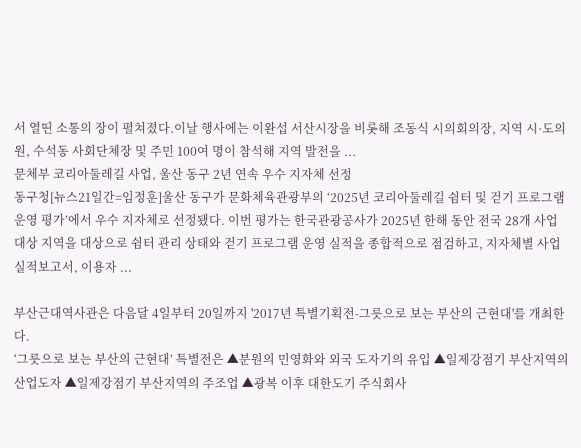서 열띤 소통의 장이 펼쳐졌다.이날 행사에는 이완섭 서산시장을 비롯해 조동식 시의회의장, 지역 시·도의원, 수석동 사회단체장 및 주민 100여 명이 참석해 지역 발전을 ...
문체부 코리아둘레길 사업, 울산 동구 2년 연속 우수 지자체 선정
동구청[뉴스21일간=임정훈]울산 동구가 문화체육관광부의 ‘2025년 코리아둘레길 쉼터 및 걷기 프로그램 운영 평가’에서 우수 지자체로 선정됐다. 이번 평가는 한국관광공사가 2025년 한해 동안 전국 28개 사업 대상 지역을 대상으로 쉼터 관리 상태와 걷기 프로그램 운영 실적을 종합적으로 점검하고, 지자체별 사업 실적보고서, 이용자 ...

부산근대역사관은 다음달 4일부터 20일까지 '2017년 특별기획전-그릇으로 보는 부산의 근현대'를 개최한다.
‘그릇으로 보는 부산의 근현대’ 특별전은 ▲분원의 민영화와 외국 도자기의 유입 ▲일제강점기 부산지역의 산업도자 ▲일제강점기 부산지역의 주조업 ▲광복 이후 대한도기 주식회사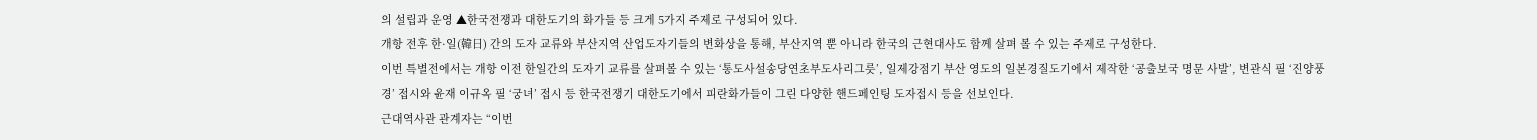의 설립과 운영 ▲한국전쟁과 대한도기의 화가들 등 크게 5가지 주제로 구성되어 있다.
개항 전후 한·일(韓日) 간의 도자 교류와 부산지역 산업도자기들의 변화상을 통해, 부산지역 뿐 아니라 한국의 근현대사도 함께 살펴 볼 수 있는 주제로 구성한다.
이번 특별전에서는 개항 이전 한일간의 도자기 교류를 살펴볼 수 있는 ‘통도사설송당연초부도사리그릇’, 일제강점기 부산 영도의 일본경질도기에서 제작한 ‘공출보국 명문 사발’, 변관식 필 ‘진양풍경’ 접시와 윤재 이규옥 필 ‘궁녀’ 접시 등 한국전쟁기 대한도기에서 피란화가들이 그린 다양한 핸드페인팅 도자접시 등을 선보인다.
근대역사관 관계자는 “이번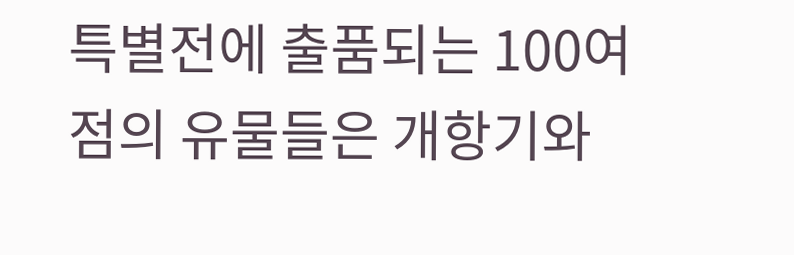특별전에 출품되는 100여점의 유물들은 개항기와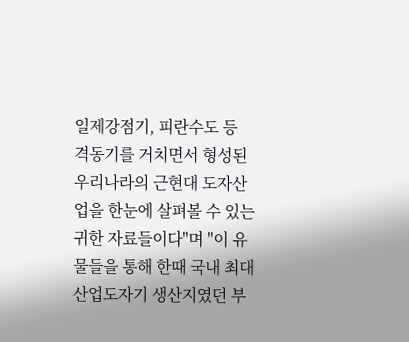일제강점기, 피란수도 등 격동기를 거치면서 형성된 우리나라의 근현대 도자산업을 한눈에 살펴볼 수 있는 귀한 자료들이다"며 "이 유물들을 통해 한때 국내 최대 산업도자기 생산지였던 부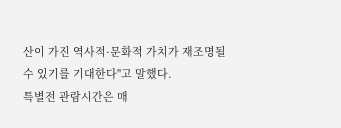산이 가진 역사적·문화적 가치가 재조명될 수 있기를 기대한다"고 말했다.
특별전 관람시간은 매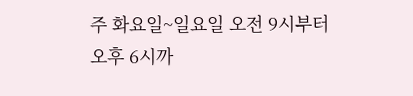주 화요일~일요일 오전 9시부터 오후 6시까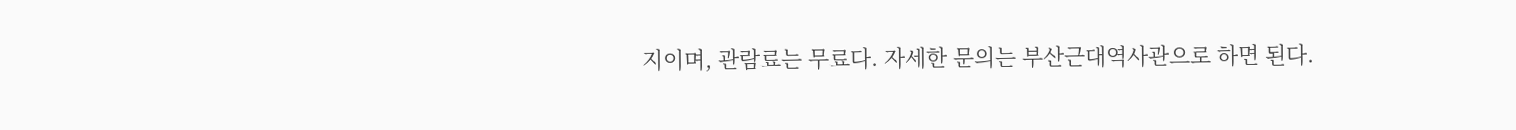지이며, 관람료는 무료다. 자세한 문의는 부산근대역사관으로 하면 된다.